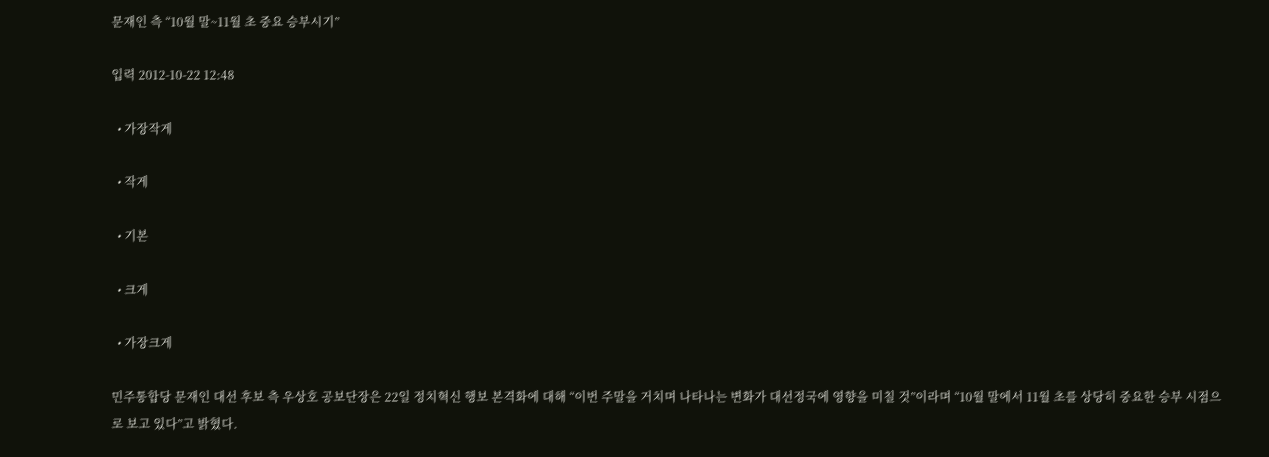문재인 측 “10월 말~11월 초 중요 승부시기”

입력 2012-10-22 12:48

  • 가장작게

  • 작게

  • 기본

  • 크게

  • 가장크게

민주통합당 문재인 대선 후보 측 우상호 공보단장은 22일 정치혁신 행보 본격화에 대해 “이번 주말을 거치며 나타나는 변화가 대선정국에 영향을 미칠 것”이라며 “10월 말에서 11월 초를 상당히 중요한 승부 시점으로 보고 있다”고 밝혔다.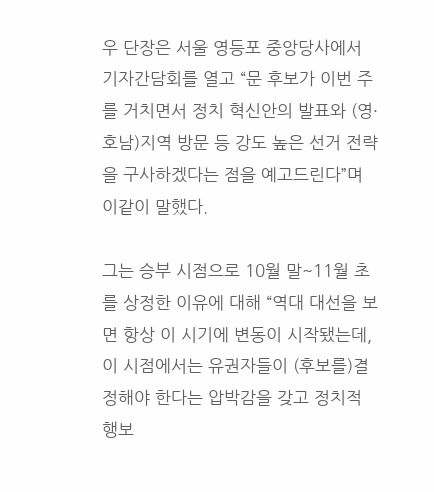우 단장은 서울 영등포 중앙당사에서 기자간담회를 열고 “문 후보가 이번 주를 거치면서 정치 혁신안의 발표와 (영·호남)지역 방문 등 강도 높은 선거 전략을 구사하겠다는 점을 예고드린다”며 이같이 말했다.

그는 승부 시점으로 10월 말~11월 초를 상정한 이유에 대해 “역대 대선을 보면 항상 이 시기에 변동이 시작됐는데, 이 시점에서는 유권자들이 (후보를)결정해야 한다는 압박감을 갖고 정치적 행보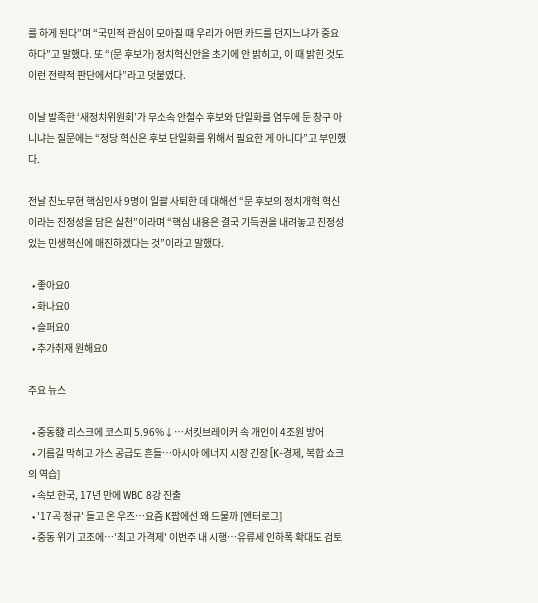를 하게 된다”며 “국민적 관심이 모아질 때 우리가 어떤 카드를 던지느냐가 중요하다”고 말했다. 또 “(문 후보가) 정치혁신안을 초기에 안 밝히고, 이 때 밝힌 것도 이런 전략적 판단에서다”라고 덧붙였다.

이날 발족한 ‘새정치위원회’가 무소속 안철수 후보와 단일화를 염두에 둔 창구 아니냐는 질문에는 “정당 혁신은 후보 단일화를 위해서 필요한 게 아니다”고 부인했다.

전날 친노무현 핵심인사 9명이 일괄 사퇴한 데 대해선 “문 후보의 정치개혁 혁신이라는 진정성을 담은 실천”이라며 “핵심 내용은 결국 기득권을 내려놓고 진정성 있는 민생혁신에 매진하겠다는 것”이라고 말했다.

  • 좋아요0
  • 화나요0
  • 슬퍼요0
  • 추가취재 원해요0

주요 뉴스

  • 중동發 리스크에 코스피 5.96%↓⋯서킷브레이커 속 개인이 4조원 방어
  • 기름길 막히고 가스 공급도 흔들…아시아 에너지 시장 긴장 [K-경제, 복합 쇼크의 역습]
  • 속보 한국, 17년 만에 WBC 8강 진출
  • '17곡 정규' 들고 온 우즈⋯요즘 K팝에선 왜 드물까 [엔터로그]
  • 중동 위기 고조에…'최고 가격제' 이번주 내 시행…유류세 인하폭 확대도 검토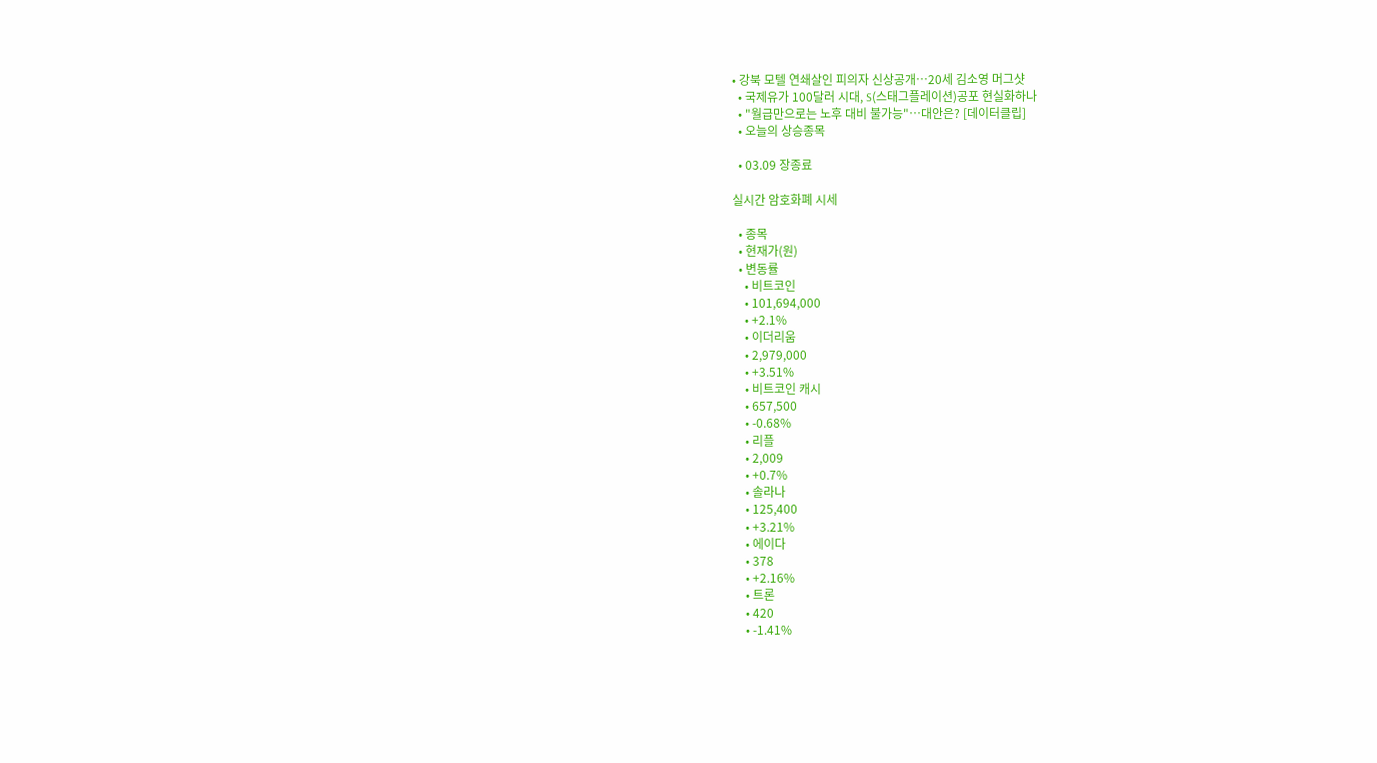• 강북 모텔 연쇄살인 피의자 신상공개…20세 김소영 머그샷
  • 국제유가 100달러 시대, S(스태그플레이션)공포 현실화하나
  • "월급만으로는 노후 대비 불가능"…대안은? [데이터클립]
  • 오늘의 상승종목

  • 03.09 장종료

실시간 암호화폐 시세

  • 종목
  • 현재가(원)
  • 변동률
    • 비트코인
    • 101,694,000
    • +2.1%
    • 이더리움
    • 2,979,000
    • +3.51%
    • 비트코인 캐시
    • 657,500
    • -0.68%
    • 리플
    • 2,009
    • +0.7%
    • 솔라나
    • 125,400
    • +3.21%
    • 에이다
    • 378
    • +2.16%
    • 트론
    • 420
    • -1.41%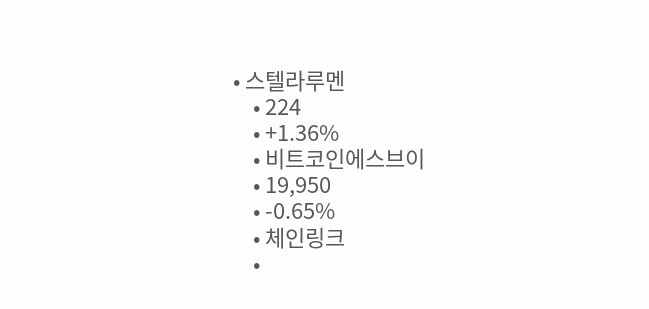• 스텔라루멘
    • 224
    • +1.36%
    • 비트코인에스브이
    • 19,950
    • -0.65%
    • 체인링크
    •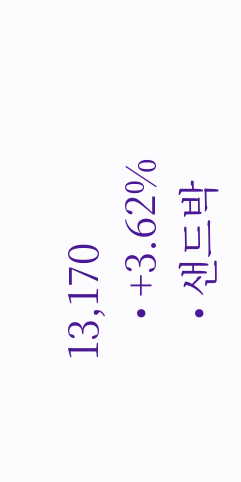13,170
    • +3.62%
    • 샌드박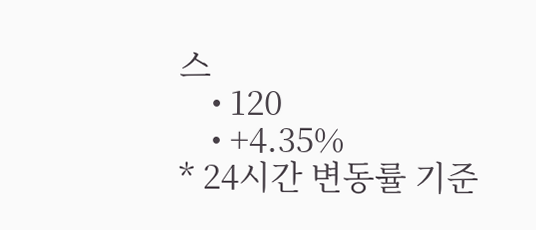스
    • 120
    • +4.35%
* 24시간 변동률 기준